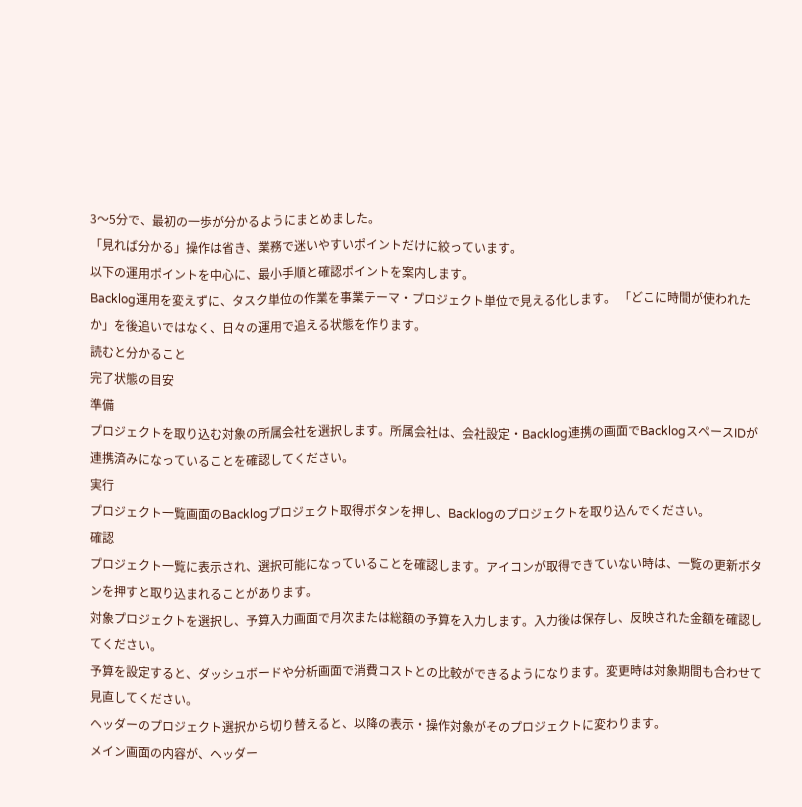3〜5分で、最初の一歩が分かるようにまとめました。
「見れば分かる」操作は省き、業務で迷いやすいポイントだけに絞っています。
以下の運用ポイントを中心に、最小手順と確認ポイントを案内します。
Backlog運用を変えずに、タスク単位の作業を事業テーマ・プロジェクト単位で見える化します。 「どこに時間が使われたか」を後追いではなく、日々の運用で追える状態を作ります。
読むと分かること
完了状態の目安
準備
プロジェクトを取り込む対象の所属会社を選択します。所属会社は、会社設定・Backlog連携の画面でBacklogスペースIDが連携済みになっていることを確認してください。
実行
プロジェクト一覧画面のBacklogプロジェクト取得ボタンを押し、Backlogのプロジェクトを取り込んでください。
確認
プロジェクト一覧に表示され、選択可能になっていることを確認します。アイコンが取得できていない時は、一覧の更新ボタンを押すと取り込まれることがあります。
対象プロジェクトを選択し、予算入力画面で月次または総額の予算を入力します。入力後は保存し、反映された金額を確認してください。
予算を設定すると、ダッシュボードや分析画面で消費コストとの比較ができるようになります。変更時は対象期間も合わせて見直してください。
ヘッダーのプロジェクト選択から切り替えると、以降の表示・操作対象がそのプロジェクトに変わります。
メイン画面の内容が、ヘッダー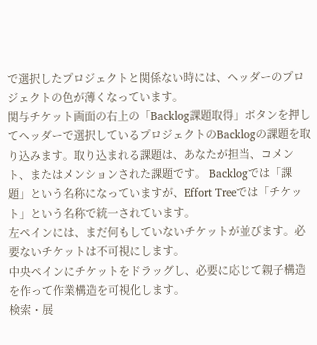で選択したプロジェクトと関係ない時には、ヘッダーのプロジェクトの色が薄くなっています。
関与チケット画面の右上の「Backlog課題取得」ボタンを押してヘッダーで選択しているプロジェクトのBacklogの課題を取り込みます。取り込まれる課題は、あなたが担当、コメント、またはメンションされた課題です。 Backlogでは「課題」という名称になっていますが、Effort Treeでは「チケット」という名称で統一されています。
左ペインには、まだ何もしていないチケットが並びます。必要ないチケットは不可視にします。
中央ペインにチケットをドラッグし、必要に応じて親子構造を作って作業構造を可視化します。
検索・展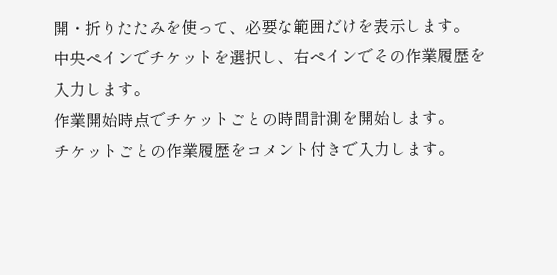開・折りたたみを使って、必要な範囲だけを表示します。
中央ペインでチケットを選択し、右ペインでその作業履歴を入力します。
作業開始時点でチケットごとの時間計測を開始します。
チケットごとの作業履歴をコメント付きで入力します。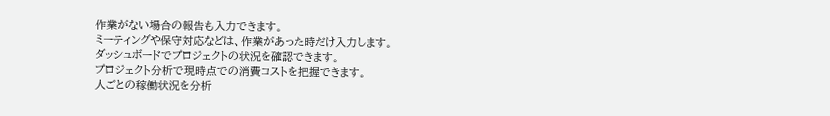作業がない場合の報告も入力できます。
ミーティングや保守対応などは、作業があった時だけ入力します。
ダッシュボードでプロジェクトの状況を確認できます。
プロジェクト分析で現時点での消費コストを把握できます。
人ごとの稼働状況を分析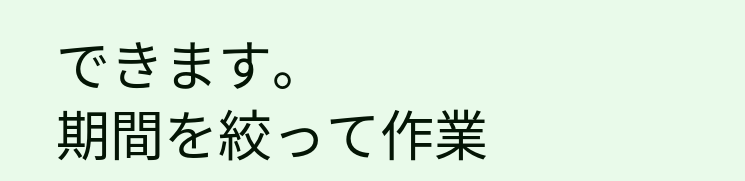できます。
期間を絞って作業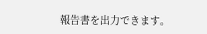報告書を出力できます。